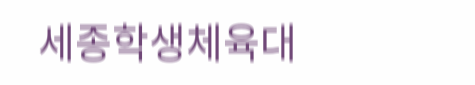세종학생체육대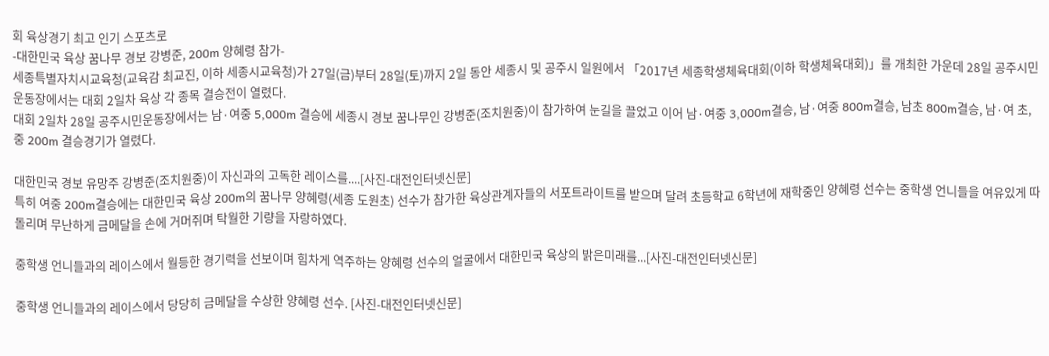회 육상경기 최고 인기 스포츠로
-대한민국 육상 꿈나무 경보 강병준, 200m 양혜령 참가-
세종특별자치시교육청(교육감 최교진, 이하 세종시교육청)가 27일(금)부터 28일(토)까지 2일 동안 세종시 및 공주시 일원에서 「2017년 세종학생체육대회(이하 학생체육대회)」를 개최한 가운데 28일 공주시민운동장에서는 대회 2일차 육상 각 종목 결승전이 열렸다.
대회 2일차 28일 공주시민운동장에서는 남·여중 5,000m 결승에 세종시 경보 꿈나무인 강병준(조치원중)이 참가하여 눈길을 끌었고 이어 남·여중 3,000m결승, 남·여중 800m결승, 남초 800m결승, 남·여 초, 중 200m 결승경기가 열렸다.

대한민국 경보 유망주 강병준(조치원중)이 자신과의 고독한 레이스를....[사진-대전인터넷신문]
특히 여중 200m결승에는 대한민국 육상 200m의 꿈나무 양혜령(세종 도원초) 선수가 참가한 육상관계자들의 서포트라이트를 받으며 달려 초등학교 6학년에 재학중인 양혜령 선수는 중학생 언니들을 여유있게 따돌리며 무난하게 금메달을 손에 거머쥐며 탁월한 기량을 자랑하였다.

중학생 언니들과의 레이스에서 월등한 경기력을 선보이며 힘차게 역주하는 양혜령 선수의 얼굴에서 대한민국 육상의 밝은미래를...[사진-대전인터넷신문]

중학생 언니들과의 레이스에서 당당히 금메달을 수상한 양혜령 선수. [사진-대전인터넷신문]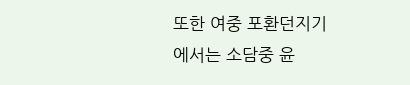또한 여중 포환던지기에서는 소담중 윤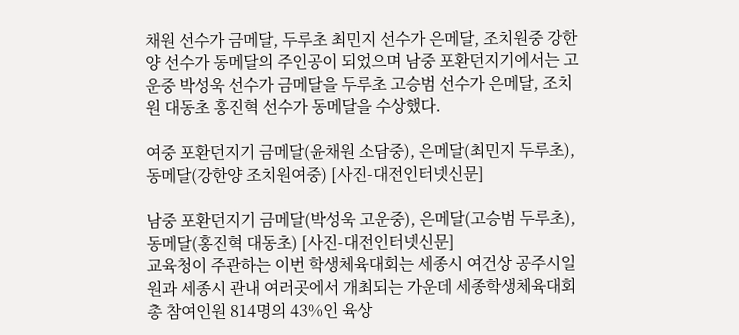채원 선수가 금메달, 두루초 최민지 선수가 은메달, 조치원중 강한양 선수가 동메달의 주인공이 되었으며 남중 포환던지기에서는 고운중 박성욱 선수가 금메달을 두루초 고승범 선수가 은메달, 조치원 대동초 홍진혁 선수가 동메달을 수상했다.

여중 포환던지기 금메달(윤채원 소담중), 은메달(최민지 두루초), 동메달(강한양 조치원여중) [사진-대전인터넷신문]

남중 포환던지기 금메달(박성욱 고운중), 은메달(고승범 두루초), 동메달(홍진혁 대동초) [사진-대전인터넷신문]
교육청이 주관하는 이번 학생체육대회는 세종시 여건상 공주시일원과 세종시 관내 여러곳에서 개최되는 가운데 세종학생체육대회 총 참여인원 814명의 43%인 육상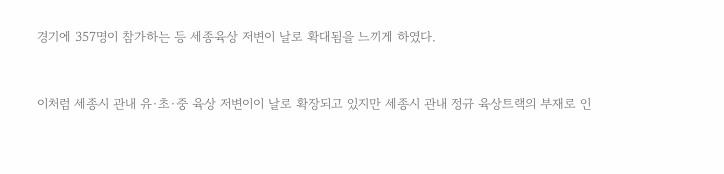경기에 357명이 참가하는 등 세종육상 저변이 날로 확대됨을 느끼게 하였다.


이처럼 세종시 관내 유·초·중 육상 저변이이 날로 확장되고 있지만 세종시 관내 정규 육상트랙의 부재로 인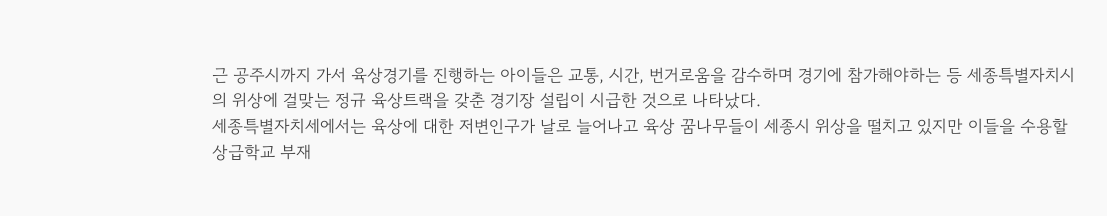근 공주시까지 가서 육상경기를 진행하는 아이들은 교통, 시간, 번거로움을 감수하며 경기에 참가해야하는 등 세종특별자치시의 위상에 걸맞는 정규 육상트랙을 갖춘 경기장 설립이 시급한 것으로 나타났다.
세종특별자치세에서는 육상에 대한 저변인구가 날로 늘어나고 육상 꿈나무들이 세종시 위상을 떨치고 있지만 이들을 수용할 상급학교 부재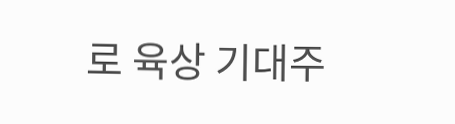로 육상 기대주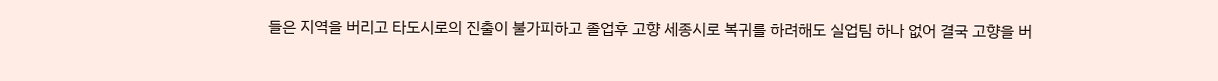들은 지역을 버리고 타도시로의 진출이 불가피하고 졸업후 고향 세종시로 복귀를 하려해도 실업팀 하나 없어 결국 고향을 버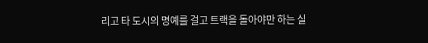리고 타 도시의 명예를 걸고 트랙을 돌아야만 하는 실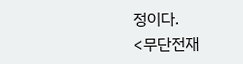정이다.
<무단전재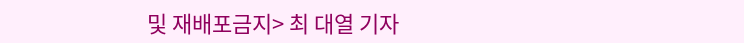및 재배포금지> 최 대열 기자